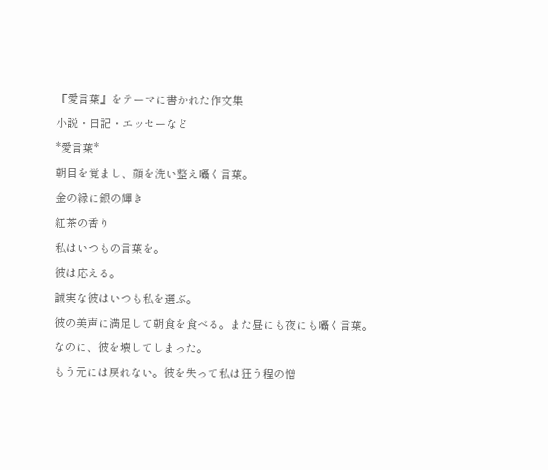『愛言葉』をテーマに書かれた作文集
小説・日記・エッセーなど
*愛言葉*
朝目を覚まし、顔を洗い整え囁く言葉。
金の縁に銀の輝き
紅茶の香り
私はいつもの言葉を。
彼は応える。
誠実な彼はいつも私を選ぶ。
彼の美声に満足して朝食を食べる。また昼にも夜にも囁く言葉。
なのに、彼を壊してしまった。
もう元には戻れない。彼を失って私は狂う程の憎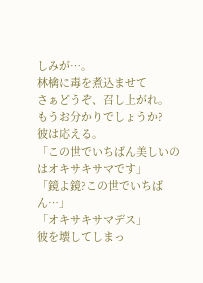しみが…。
林檎に毒を煮込ませて
さぁどうぞ、召し上がれ。
もうお分かりでしょうか?
彼は応える。
「この世でいちばん美しいのはオキサキサマです」
「鏡よ鏡?この世でいちばん…」
「オキサキサマデス」
彼を壊してしまっ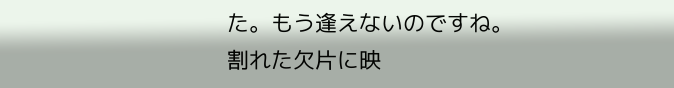た。もう逢えないのですね。
割れた欠片に映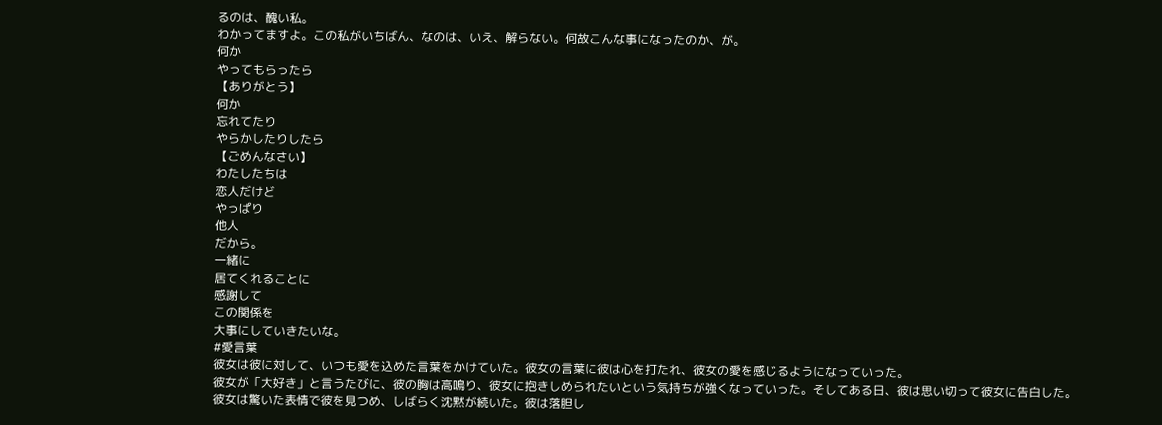るのは、醜い私。
わかってますよ。この私がいちばん、なのは、いえ、解らない。何故こんな事になったのか、が。
何か
やってもらったら
【ありがとう】
何か
忘れてたり
やらかしたりしたら
【ごめんなさい】
わたしたちは
恋人だけど
やっぱり
他人
だから。
一緒に
居てくれることに
感謝して
この関係を
大事にしていきたいな。
#愛言葉
彼女は彼に対して、いつも愛を込めた言葉をかけていた。彼女の言葉に彼は心を打たれ、彼女の愛を感じるようになっていった。
彼女が「大好き」と言うたびに、彼の胸は高鳴り、彼女に抱きしめられたいという気持ちが強くなっていった。そしてある日、彼は思い切って彼女に告白した。
彼女は驚いた表情で彼を見つめ、しばらく沈黙が続いた。彼は落胆し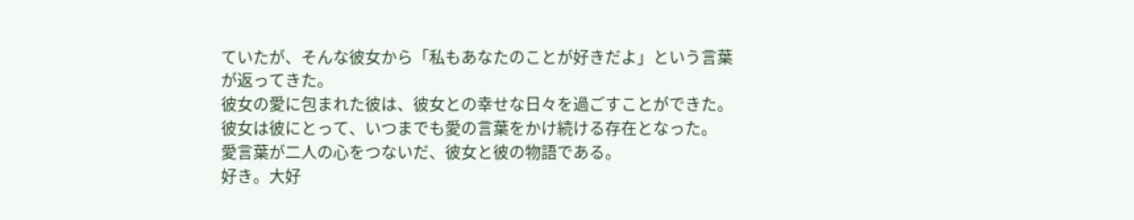ていたが、そんな彼女から「私もあなたのことが好きだよ」という言葉が返ってきた。
彼女の愛に包まれた彼は、彼女との幸せな日々を過ごすことができた。彼女は彼にとって、いつまでも愛の言葉をかけ続ける存在となった。
愛言葉が二人の心をつないだ、彼女と彼の物語である。
好き。大好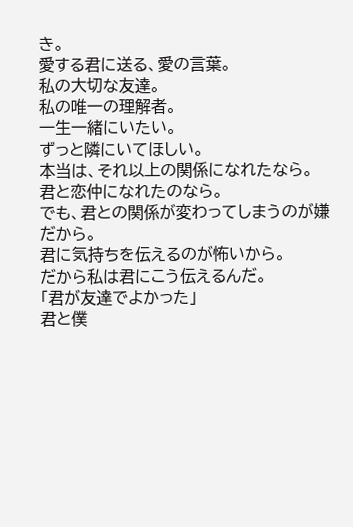き。
愛する君に送る、愛の言葉。
私の大切な友達。
私の唯一の理解者。
一生一緒にいたい。
ずっと隣にいてほしい。
本当は、それ以上の関係になれたなら。
君と恋仲になれたのなら。
でも、君との関係が変わってしまうのが嫌だから。
君に気持ちを伝えるのが怖いから。
だから私は君にこう伝えるんだ。
「君が友達でよかった」
君と僕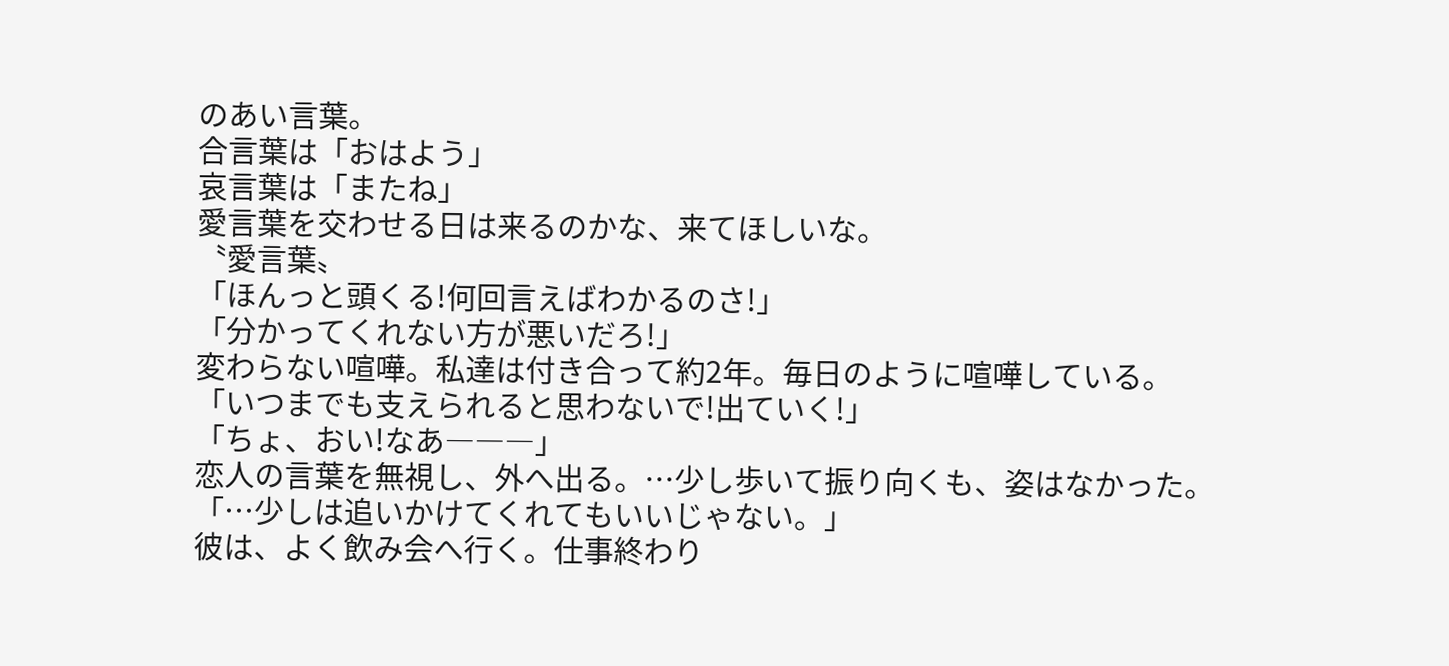のあい言葉。
合言葉は「おはよう」
哀言葉は「またね」
愛言葉を交わせる日は来るのかな、来てほしいな。
〝愛言葉〟
「ほんっと頭くる!何回言えばわかるのさ!」
「分かってくれない方が悪いだろ!」
変わらない喧嘩。私達は付き合って約2年。毎日のように喧嘩している。
「いつまでも支えられると思わないで!出ていく!」
「ちょ、おい!なあ―――」
恋人の言葉を無視し、外へ出る。…少し歩いて振り向くも、姿はなかった。
「…少しは追いかけてくれてもいいじゃない。」
彼は、よく飲み会へ行く。仕事終わり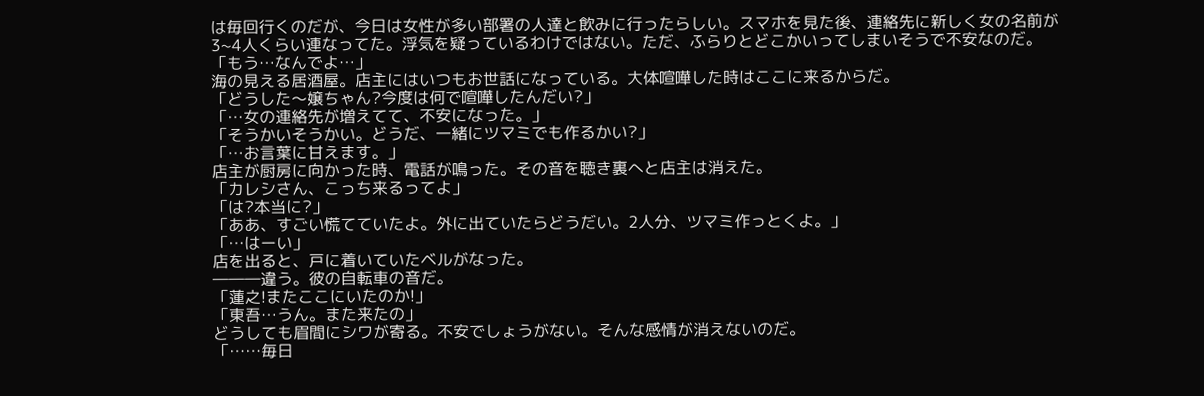は毎回行くのだが、今日は女性が多い部署の人達と飲みに行ったらしい。スマホを見た後、連絡先に新しく女の名前が3~4人くらい連なってた。浮気を疑っているわけではない。ただ、ふらりとどこかいってしまいそうで不安なのだ。
「もう…なんでよ…」
海の見える居酒屋。店主にはいつもお世話になっている。大体喧嘩した時はここに来るからだ。
「どうした〜嬢ちゃん?今度は何で喧嘩したんだい?」
「…女の連絡先が増えてて、不安になった。」
「そうかいそうかい。どうだ、一緒にツマミでも作るかい?」
「…お言葉に甘えます。」
店主が厨房に向かった時、電話が鳴った。その音を聴き裏へと店主は消えた。
「カレシさん、こっち来るってよ」
「は?本当に?」
「ああ、すごい慌てていたよ。外に出ていたらどうだい。2人分、ツマミ作っとくよ。」
「…はーい」
店を出ると、戸に着いていたベルがなった。
―――違う。彼の自転車の音だ。
「蓮之!またここにいたのか!」
「東吾…うん。また来たの」
どうしても眉間にシワが寄る。不安でしょうがない。そんな感情が消えないのだ。
「……毎日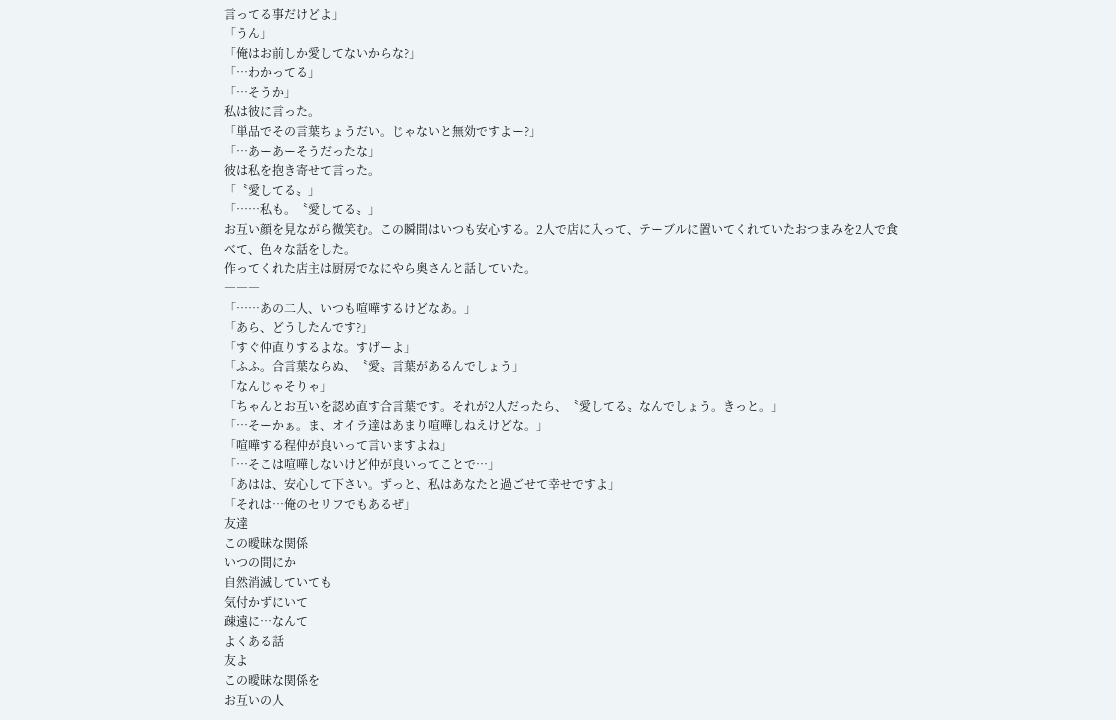言ってる事だけどよ」
「うん」
「俺はお前しか愛してないからな?」
「…わかってる」
「…そうか」
私は彼に言った。
「単品でその言葉ちょうだい。じゃないと無効ですよー?」
「…あーあーそうだったな」
彼は私を抱き寄せて言った。
「〝愛してる〟」
「……私も。〝愛してる〟」
お互い顔を見ながら微笑む。この瞬間はいつも安心する。2人で店に入って、テーブルに置いてくれていたおつまみを2人で食べて、色々な話をした。
作ってくれた店主は厨房でなにやら奥さんと話していた。
―――
「……あの二人、いつも喧嘩するけどなあ。」
「あら、どうしたんです?」
「すぐ仲直りするよな。すげーよ」
「ふふ。合言葉ならぬ、〝愛〟言葉があるんでしょう」
「なんじゃそりゃ」
「ちゃんとお互いを認め直す合言葉です。それが2人だったら、〝愛してる〟なんでしょう。きっと。」
「…そーかぁ。ま、オイラ達はあまり喧嘩しねえけどな。」
「喧嘩する程仲が良いって言いますよね」
「…そこは喧嘩しないけど仲が良いってことで…」
「あはは、安心して下さい。ずっと、私はあなたと過ごせて幸せですよ」
「それは…俺のセリフでもあるぜ」
友達
この曖昧な関係
いつの間にか
自然消滅していても
気付かずにいて
疎遠に…なんて
よくある話
友よ
この曖昧な関係を
お互いの人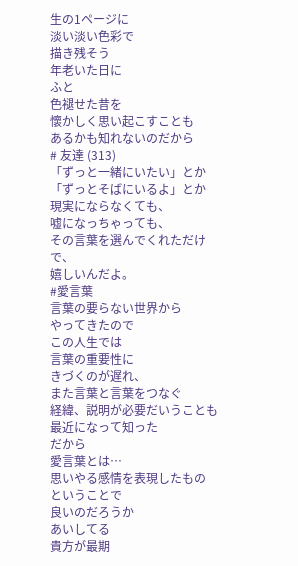生の1ページに
淡い淡い色彩で
描き残そう
年老いた日に
ふと
色褪せた昔を
懷かしく思い起こすことも
あるかも知れないのだから
# 友達 (313)
「ずっと一緒にいたい」とか
「ずっとそばにいるよ」とか
現実にならなくても、
嘘になっちゃっても、
その言葉を選んでくれただけで、
嬉しいんだよ。
#愛言葉
言葉の要らない世界から
やってきたので
この人生では
言葉の重要性に
きづくのが遅れ、
また言葉と言葉をつなぐ
経緯、説明が必要だいうことも
最近になって知った
だから
愛言葉とは…
思いやる感情を表現したもの
ということで
良いのだろうか
あいしてる
貴方が最期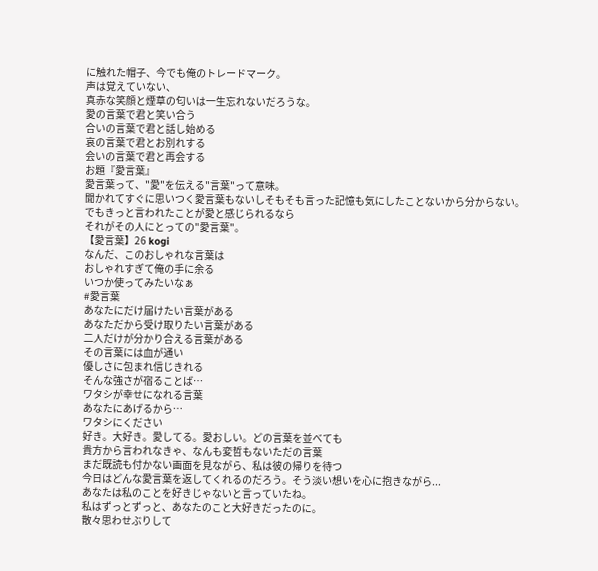に触れた帽子、今でも俺のトレードマーク。
声は覚えていない、
真赤な笑顔と煙草の匂いは一生忘れないだろうな。
愛の言葉で君と笑い合う
合いの言葉で君と話し始める
哀の言葉で君とお別れする
会いの言葉で君と再会する
お題『愛言葉』
愛言葉って、"愛"を伝える"言葉"って意味。
聞かれてすぐに思いつく愛言葉もないしそもそも言った記憶も気にしたことないから分からない。
でもきっと言われたことが愛と感じられるなら
それがその人にとっての"愛言葉"。
【愛言葉】26 kogi
なんだ、このおしゃれな言葉は
おしゃれすぎて俺の手に余る
いつか使ってみたいなぁ
#愛言葉
あなたにだけ届けたい言葉がある
あなただから受け取りたい言葉がある
二人だけが分かり合える言葉がある
その言葉には血が通い
優しさに包まれ信じきれる
そんな強さが宿ることば…
ワタシが幸せになれる言葉
あなたにあげるから…
ワタシにください
好き。大好き。愛してる。愛おしい。どの言葉を並べても
貴方から言われなきゃ、なんも変哲もないただの言葉
まだ既読も付かない画面を見ながら、私は彼の帰りを待つ
今日はどんな愛言葉を返してくれるのだろう。そう淡い想いを心に抱きながら...
あなたは私のことを好きじゃないと言っていたね。
私はずっとずっと、あなたのこと大好きだったのに。
散々思わせぶりして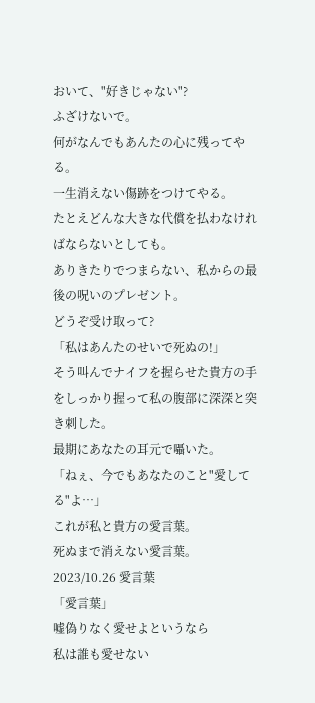おいて、"好きじゃない"?
ふざけないで。
何がなんでもあんたの心に残ってやる。
一生消えない傷跡をつけてやる。
たとえどんな大きな代償を払わなければならないとしても。
ありきたりでつまらない、私からの最後の呪いのプレゼント。
どうぞ受け取って?
「私はあんたのせいで死ぬの!」
そう叫んでナイフを握らせた貴方の手をしっかり握って私の腹部に深深と突き刺した。
最期にあなたの耳元で囁いた。
「ねぇ、今でもあなたのこと"愛してる"よ…」
これが私と貴方の愛言葉。
死ぬまで消えない愛言葉。
2023/10.26 愛言葉
「愛言葉」
嘘偽りなく愛せよというなら
私は誰も愛せない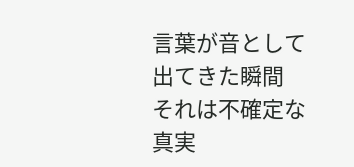言葉が音として出てきた瞬間
それは不確定な真実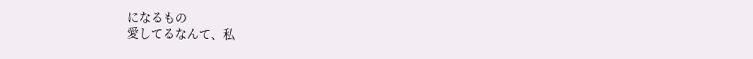になるもの
愛してるなんて、私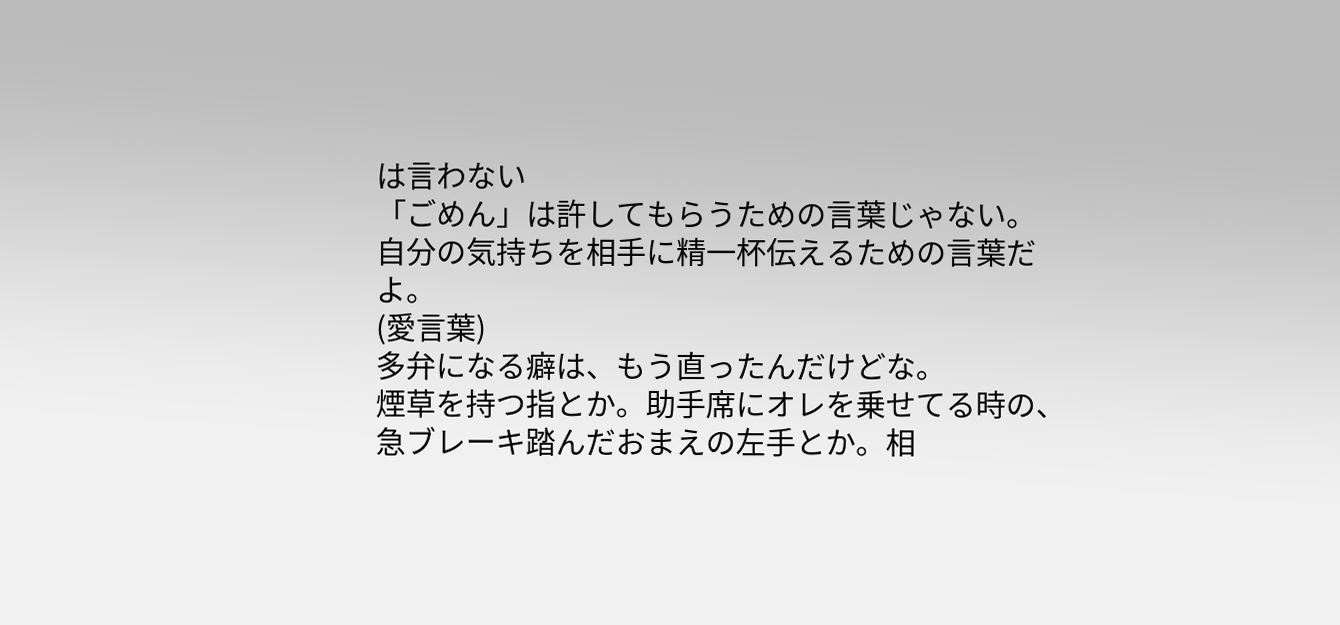は言わない
「ごめん」は許してもらうための言葉じゃない。
自分の気持ちを相手に精一杯伝えるための言葉だよ。
(愛言葉)
多弁になる癖は、もう直ったんだけどな。
煙草を持つ指とか。助手席にオレを乗せてる時の、急ブレーキ踏んだおまえの左手とか。相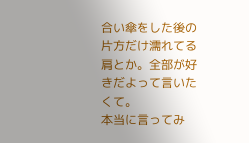合い傘をした後の片方だけ濡れてる肩とか。全部が好きだよって言いたくて。
本当に言ってみ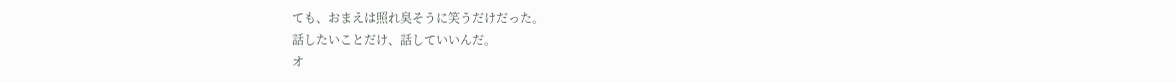ても、おまえは照れ臭そうに笑うだけだった。
話したいことだけ、話していいんだ。
オ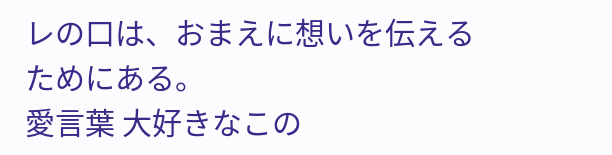レの口は、おまえに想いを伝えるためにある。
愛言葉 大好きなこの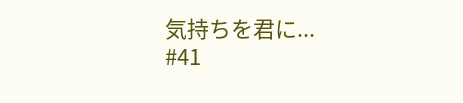気持ちを君に...
#41